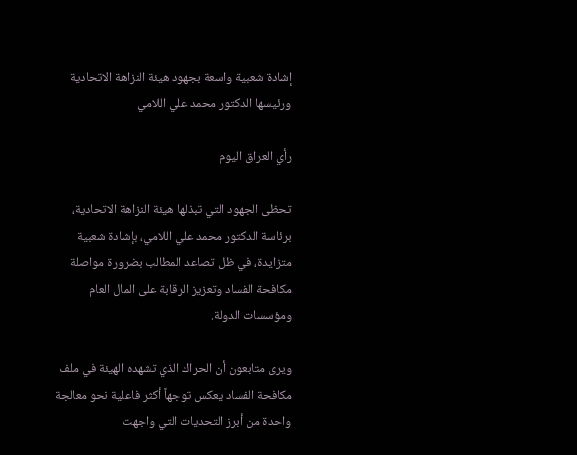إشادة شعبية واسعة بجهود هيئة النزاهة الاتحادية ورئيسها الدكتور محمد علي اللامي

رأي العراق اليوم

تحظى الجهود التي تبذلها هيئة النزاهة الاتحادية، برئاسة الدكتور محمد علي اللامي، بإشادة شعبية متزايدة، في ظل تصاعد المطالب بضرورة مواصلة مكافحة الفساد وتعزيز الرقابة على المال العام ومؤسسات الدولة.

ويرى متابعون أن الحراك الذي تشهده الهيئة في ملف مكافحة الفساد يعكس توجهاً أكثر فاعلية نحو معالجة واحدة من أبرز التحديات التي واجهت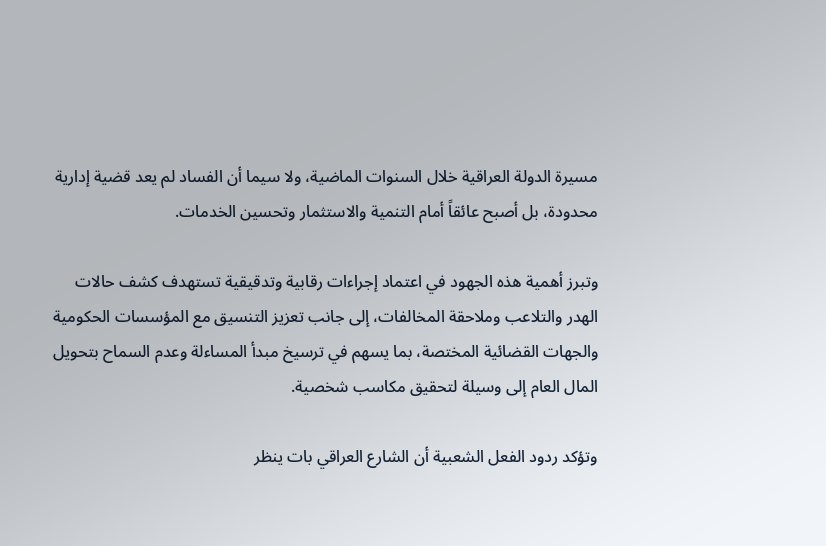مسيرة الدولة العراقية خلال السنوات الماضية، ولا سيما أن الفساد لم يعد قضية إدارية محدودة، بل أصبح عائقاً أمام التنمية والاستثمار وتحسين الخدمات.

وتبرز أهمية هذه الجهود في اعتماد إجراءات رقابية وتدقيقية تستهدف كشف حالات الهدر والتلاعب وملاحقة المخالفات، إلى جانب تعزيز التنسيق مع المؤسسات الحكومية والجهات القضائية المختصة، بما يسهم في ترسيخ مبدأ المساءلة وعدم السماح بتحويل المال العام إلى وسيلة لتحقيق مكاسب شخصية.

وتؤكد ردود الفعل الشعبية أن الشارع العراقي بات ينظر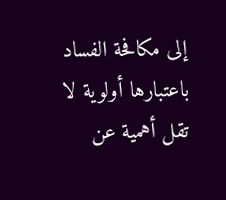إلى مكافحة الفساد باعتبارها أولوية لا تقل أهمية عن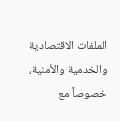الملفات الاقتصادية والخدمية والأمنية، خصوصاً مع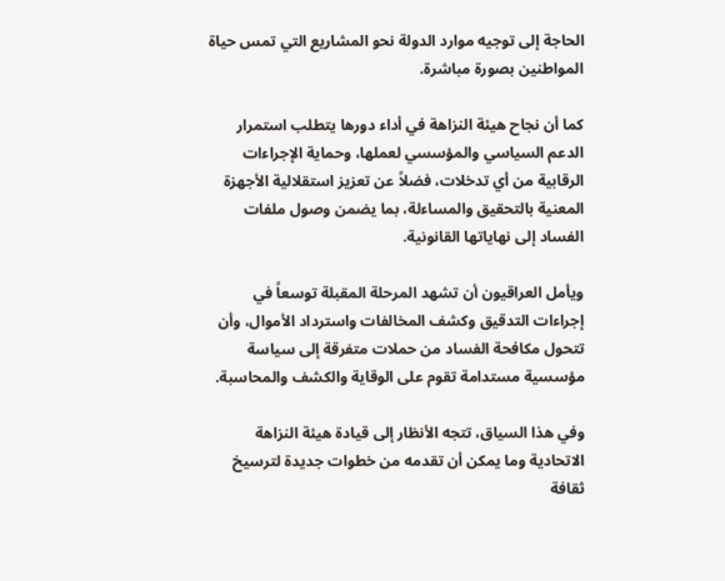الحاجة إلى توجيه موارد الدولة نحو المشاريع التي تمس حياة المواطنين بصورة مباشرة.

كما أن نجاح هيئة النزاهة في أداء دورها يتطلب استمرار الدعم السياسي والمؤسسي لعملها، وحماية الإجراءات الرقابية من أي تدخلات، فضلاً عن تعزيز استقلالية الأجهزة المعنية بالتحقيق والمساءلة، بما يضمن وصول ملفات الفساد إلى نهاياتها القانونية.

ويأمل العراقيون أن تشهد المرحلة المقبلة توسعاً في إجراءات التدقيق وكشف المخالفات واسترداد الأموال، وأن تتحول مكافحة الفساد من حملات متفرقة إلى سياسة مؤسسية مستدامة تقوم على الوقاية والكشف والمحاسبة.

وفي هذا السياق، تتجه الأنظار إلى قيادة هيئة النزاهة الاتحادية وما يمكن أن تقدمه من خطوات جديدة لترسيخ ثقافة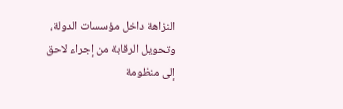النزاهة داخل مؤسسات الدولة، وتحويل الرقابة من إجراء لاحق إلى منظومة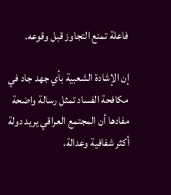فاعلة تمنع التجاوز قبل وقوعه.

إن الإشادة الشعبية بأي جهد جاد في مكافحة الفساد تمثل رسالة واضحة مفادها أن المجتمع العراقي يريد دولة أكثر شفافية وعدالة،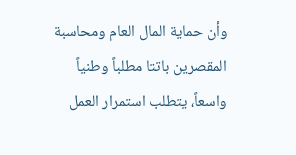وأن حماية المال العام ومحاسبة المقصرين باتتا مطلباً وطنياً واسعاً، يتطلب استمرار العمل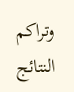وتراكم النتائج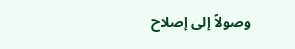وصولاً إلى إصلاح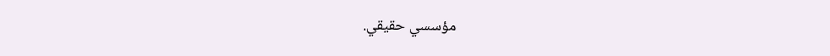مؤسسي حقيقي.